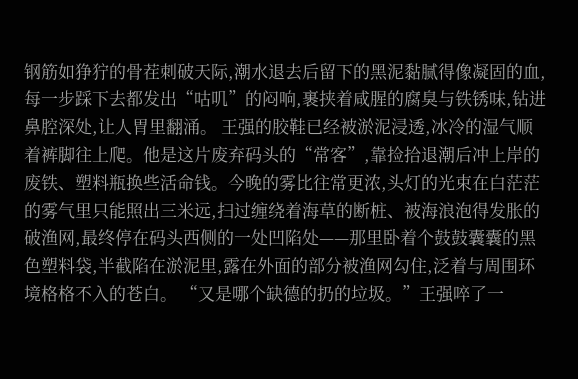钢筋如狰狞的骨茬刺破天际,潮水退去后留下的黑泥黏腻得像凝固的血,每一步踩下去都发出“咕叽”的闷响,裹挟着咸腥的腐臭与铁锈味,钻进鼻腔深处,让人胃里翻涌。 王强的胶鞋已经被淤泥浸透,冰冷的湿气顺着裤脚往上爬。他是这片废弃码头的“常客”,靠捡拾退潮后冲上岸的废铁、塑料瓶换些活命钱。今晚的雾比往常更浓,头灯的光束在白茫茫的雾气里只能照出三米远,扫过缠绕着海草的断桩、被海浪泡得发胀的破渔网,最终停在码头西侧的一处凹陷处——那里卧着个鼓鼓囊囊的黑色塑料袋,半截陷在淤泥里,露在外面的部分被渔网勾住,泛着与周围环境格格不入的苍白。 “又是哪个缺德的扔的垃圾。”王强啐了一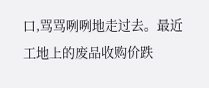口,骂骂咧咧地走过去。最近工地上的废品收购价跌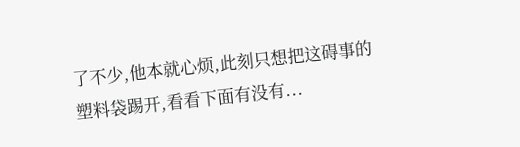了不少,他本就心烦,此刻只想把这碍事的塑料袋踢开,看看下面有没有...